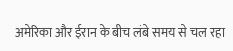अमेरिका और ईरान के बीच लंबे समय से चल रहा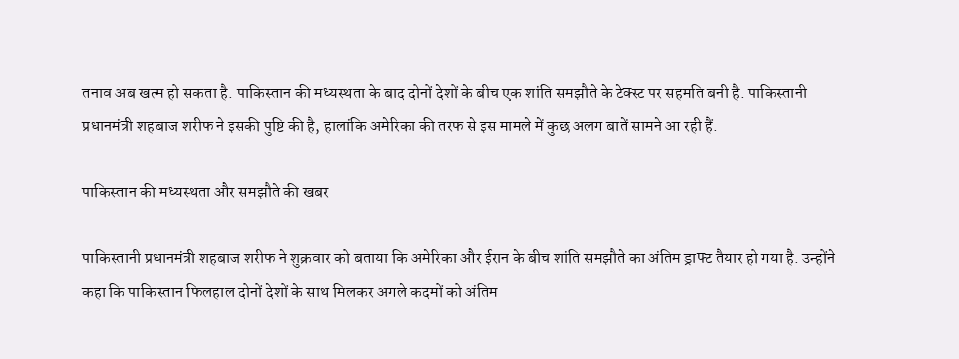तनाव अब खत्म हो सकता है. पाकिस्तान की मध्यस्थता के बाद दोनों देशों के बीच एक शांति समझौते के टेक्स्ट पर सहमति बनी है. पाकिस्तानी प्रधानमंत्री शहबाज शरीफ ने इसकी पुष्टि की है, हालांकि अमेरिका की तरफ से इस मामले में कुछ अलग बातें सामने आ रही हैं.

पाकिस्तान की मध्यस्थता और समझौते की खबर

पाकिस्तानी प्रधानमंत्री शहबाज शरीफ ने शुक्रवार को बताया कि अमेरिका और ईरान के बीच शांति समझौते का अंतिम ड्राफ्ट तैयार हो गया है. उन्होंने कहा कि पाकिस्तान फिलहाल दोनों देशों के साथ मिलकर अगले कदमों को अंतिम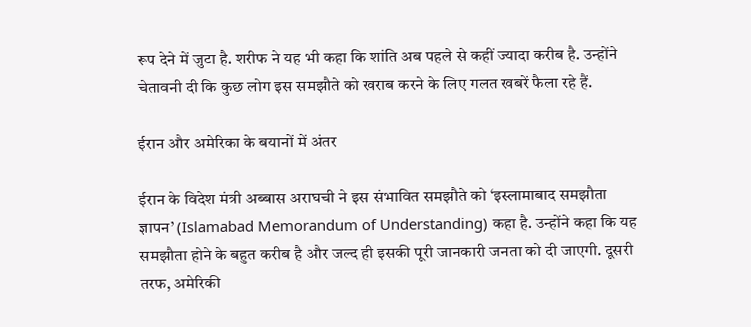रूप देने में जुटा है. शरीफ ने यह भी कहा कि शांति अब पहले से कहीं ज्यादा करीब है. उन्होंने चेतावनी दी कि कुछ लोग इस समझौते को खराब करने के लिए गलत खबरें फैला रहे हैं.

ईरान और अमेरिका के बयानों में अंतर

ईरान के विदेश मंत्री अब्बास अराघची ने इस संभावित समझौते को ‘इस्लामाबाद समझौता ज्ञापन’ (Islamabad Memorandum of Understanding) कहा है. उन्होंने कहा कि यह समझौता होने के बहुत करीब है और जल्द ही इसकी पूरी जानकारी जनता को दी जाएगी. दूसरी तरफ, अमेरिकी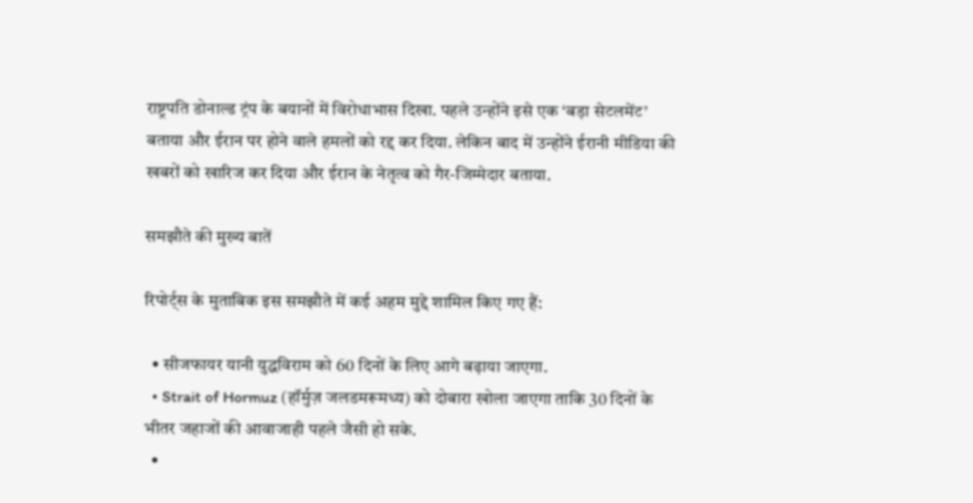राष्ट्रपति डोनाल्ड ट्रंप के बयानों में विरोधाभास दिखा. पहले उन्होंने इसे एक ‘बड़ा सेटलमेंट’ बताया और ईरान पर होने वाले हमलों को रद्द कर दिया. लेकिन बाद में उन्होंने ईरानी मीडिया की खबरों को खारिज कर दिया और ईरान के नेतृत्व को गैर-जिम्मेदार बताया.

समझौते की मुख्य बातें

रिपोर्ट्स के मुताबिक इस समझौते में कई अहम मुद्दे शामिल किए गए हैं:

  • सीजफायर यानी युद्धविराम को 60 दिनों के लिए आगे बढ़ाया जाएगा.
  • Strait of Hormuz (हॉर्मुज़ जलडमरूमध्य) को दोबारा खोला जाएगा ताकि 30 दिनों के भीतर जहाजों की आवाजाही पहले जैसी हो सके.
  •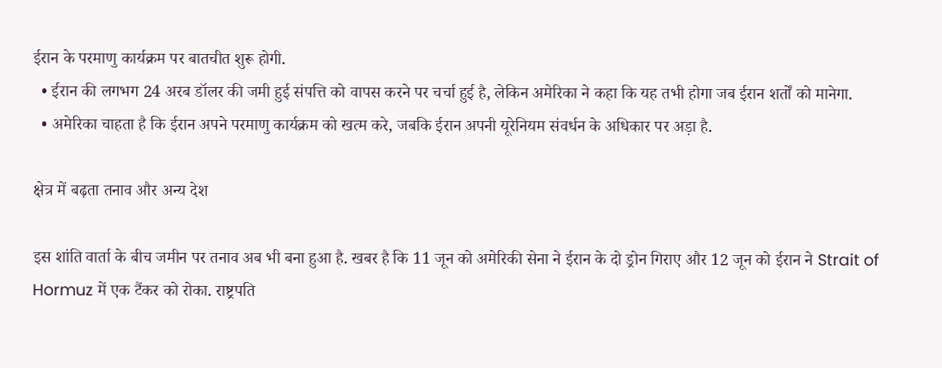ईरान के परमाणु कार्यक्रम पर बातचीत शुरू होगी.
  • ईरान की लगभग 24 अरब डॉलर की जमी हुई संपत्ति को वापस करने पर चर्चा हुई है, लेकिन अमेरिका ने कहा कि यह तभी होगा जब ईरान शर्तों को मानेगा.
  • अमेरिका चाहता है कि ईरान अपने परमाणु कार्यक्रम को खत्म करे, जबकि ईरान अपनी यूरेनियम संवर्धन के अधिकार पर अड़ा है.

क्षेत्र में बढ़ता तनाव और अन्य देश

इस शांति वार्ता के बीच जमीन पर तनाव अब भी बना हुआ है. खबर है कि 11 जून को अमेरिकी सेना ने ईरान के दो ड्रोन गिराए और 12 जून को ईरान ने Strait of Hormuz में एक टैंकर को रोका. राष्ट्रपति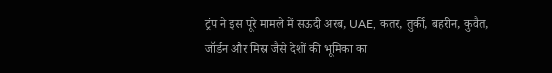ट्रंप ने इस पूरे मामले में सऊदी अरब, UAE, कतर, तुर्की, बहरीन, कुवैत, जॉर्डन और मिस्र जैसे देशों की भूमिका का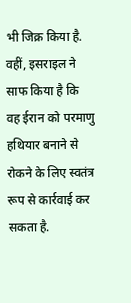भी जिक्र किया है. वहीं, इसराइल ने साफ किया है कि वह ईरान को परमाणु हथियार बनाने से रोकने के लिए स्वतंत्र रूप से कार्रवाई कर सकता है.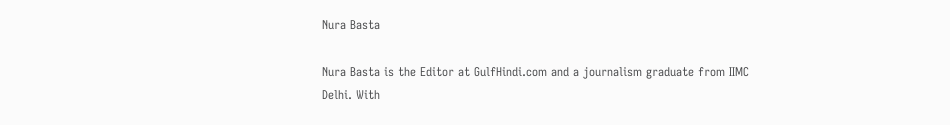Nura Basta

Nura Basta is the Editor at GulfHindi.com and a journalism graduate from IIMC Delhi. With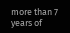more than 7 years of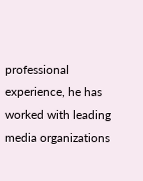professional experience, he has worked with leading media organizations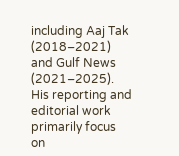including Aaj Tak (2018–2021) and Gulf News (2021–2025). His reporting and editorial work primarily focus on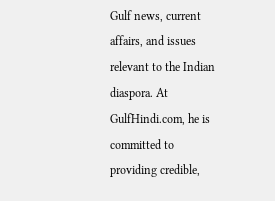Gulf news, current affairs, and issues relevant to the Indian diaspora. At GulfHindi.com, he is committed to providing credible,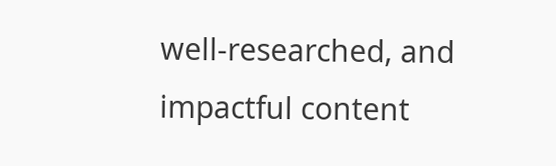well-researched, and impactful content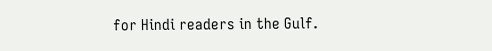for Hindi readers in the Gulf.